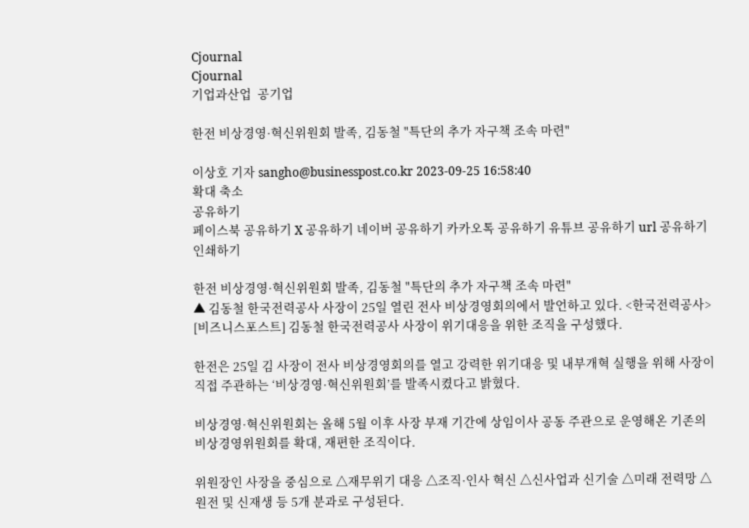Cjournal
Cjournal
기업과산업  공기업

한전 비상경영·혁신위원회 발족, 김동철 "특단의 추가 자구책 조속 마련"

이상호 기자 sangho@businesspost.co.kr 2023-09-25 16:58:40
확대 축소
공유하기
페이스북 공유하기 X 공유하기 네이버 공유하기 카카오톡 공유하기 유튜브 공유하기 url 공유하기 인쇄하기

한전 비상경영·혁신위원회 발족, 김동철 "특단의 추가 자구책 조속 마련"
▲ 김동철 한국전력공사 사장이 25일 열린 전사 비상경영회의에서 발언하고 있다. <한국전력공사>
[비즈니스포스트] 김동철 한국전력공사 사장이 위기대응을 위한 조직을 구성했다.

한전은 25일 김 사장이 전사 비상경영회의를 열고 강력한 위기대응 및 내부개혁 실행을 위해 사장이 직접 주관하는 ‘비상경영·혁신위원회’를 발족시켰다고 밝혔다.

비상경영·혁신위원회는 올해 5월 이후 사장 부재 기간에 상임이사 공동 주관으로 운영해온 기존의 비상경영위원회를 확대, 재편한 조직이다.

위원장인 사장을 중심으로 △재무위기 대응 △조직·인사 혁신 △신사업과 신기술 △미래 전력망 △원전 및 신재생 등 5개 분과로 구성된다.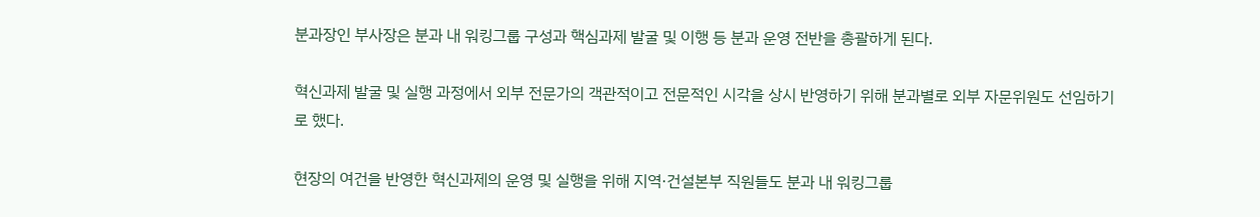분과장인 부사장은 분과 내 워킹그룹 구성과 핵심과제 발굴 및 이행 등 분과 운영 전반을 총괄하게 된다.

혁신과제 발굴 및 실행 과정에서 외부 전문가의 객관적이고 전문적인 시각을 상시 반영하기 위해 분과별로 외부 자문위원도 선임하기로 했다.

현장의 여건을 반영한 혁신과제의 운영 및 실행을 위해 지역·건설본부 직원들도 분과 내 워킹그룹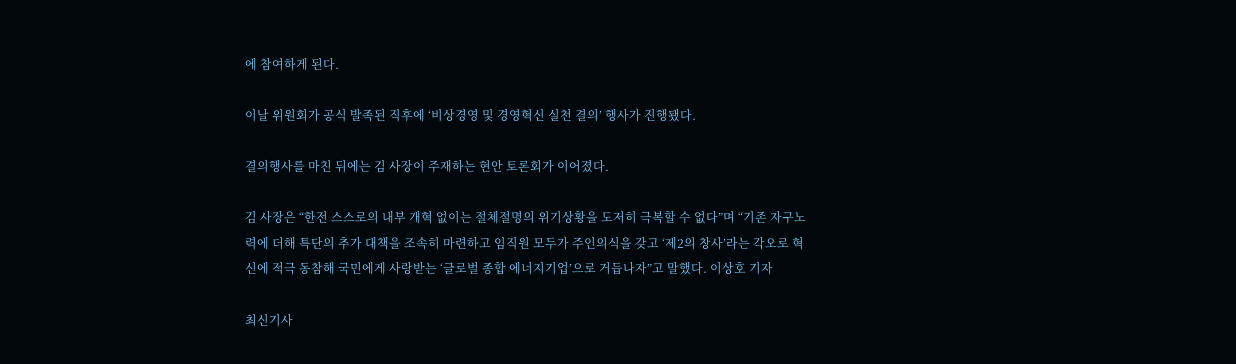에 참여하게 된다.

이날 위원회가 공식 발족된 직후에 ‘비상경영 및 경영혁신 실천 결의’ 행사가 진행됐다.

결의행사를 마친 뒤에는 김 사장이 주재하는 현안 토론회가 이어졌다.

김 사장은 “한전 스스로의 내부 개혁 없이는 절체절명의 위기상황을 도저히 극복할 수 없다”며 “기존 자구노력에 더해 특단의 추가 대책을 조속히 마련하고 임직원 모두가 주인의식을 갖고 ‘제2의 창사’라는 각오로 혁신에 적극 동참해 국민에게 사랑받는 ‘글로벌 종합 에너지기업’으로 거듭나자”고 말했다. 이상호 기자

최신기사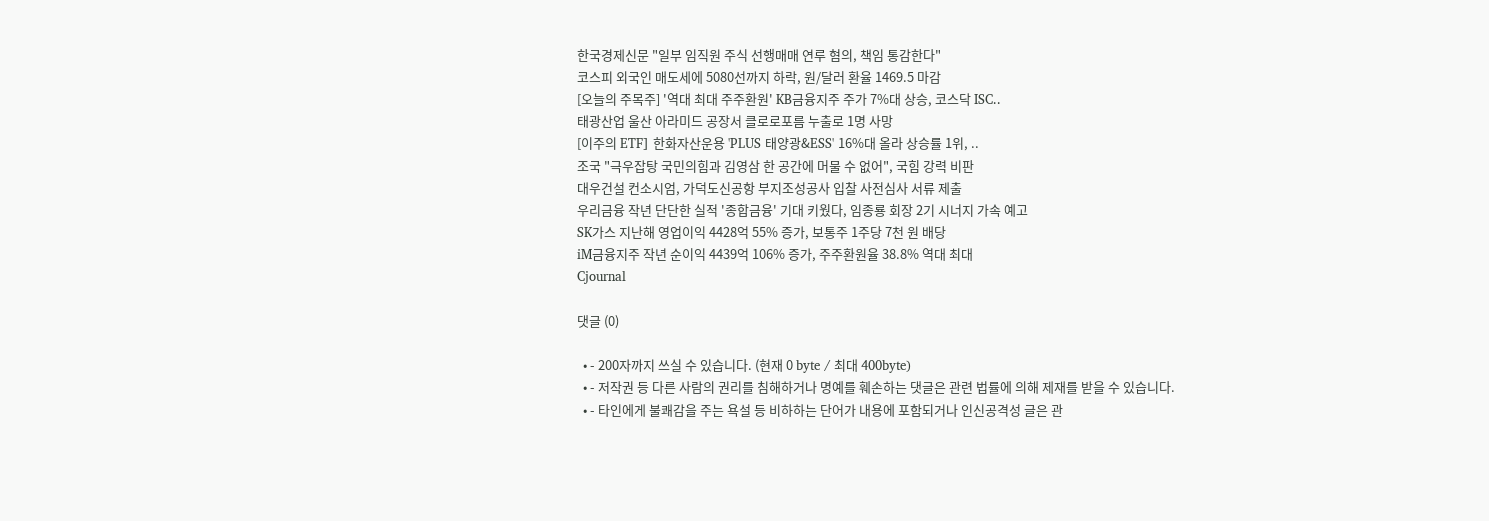한국경제신문 "일부 임직원 주식 선행매매 연루 혐의, 책임 통감한다"
코스피 외국인 매도세에 5080선까지 하락, 원/달러 환율 1469.5 마감
[오늘의 주목주] '역대 최대 주주환원' KB금융지주 주가 7%대 상승, 코스닥 ISC..
태광산업 울산 아라미드 공장서 클로로포름 누출로 1명 사망
[이주의 ETF] 한화자산운용 'PLUS 태양광&ESS' 16%대 올라 상승률 1위, ..
조국 "극우잡탕 국민의힘과 김영삼 한 공간에 머물 수 없어", 국힘 강력 비판
대우건설 컨소시엄, 가덕도신공항 부지조성공사 입찰 사전심사 서류 제출
우리금융 작년 단단한 실적 '종합금융' 기대 키웠다, 임종룡 회장 2기 시너지 가속 예고
SK가스 지난해 영업이익 4428억 55% 증가, 보통주 1주당 7천 원 배당
iM금융지주 작년 순이익 4439억 106% 증가, 주주환원율 38.8% 역대 최대
Cjournal

댓글 (0)

  • - 200자까지 쓰실 수 있습니다. (현재 0 byte / 최대 400byte)
  • - 저작권 등 다른 사람의 권리를 침해하거나 명예를 훼손하는 댓글은 관련 법률에 의해 제재를 받을 수 있습니다.
  • - 타인에게 불쾌감을 주는 욕설 등 비하하는 단어가 내용에 포함되거나 인신공격성 글은 관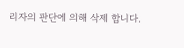리자의 판단에 의해 삭제 합니다.